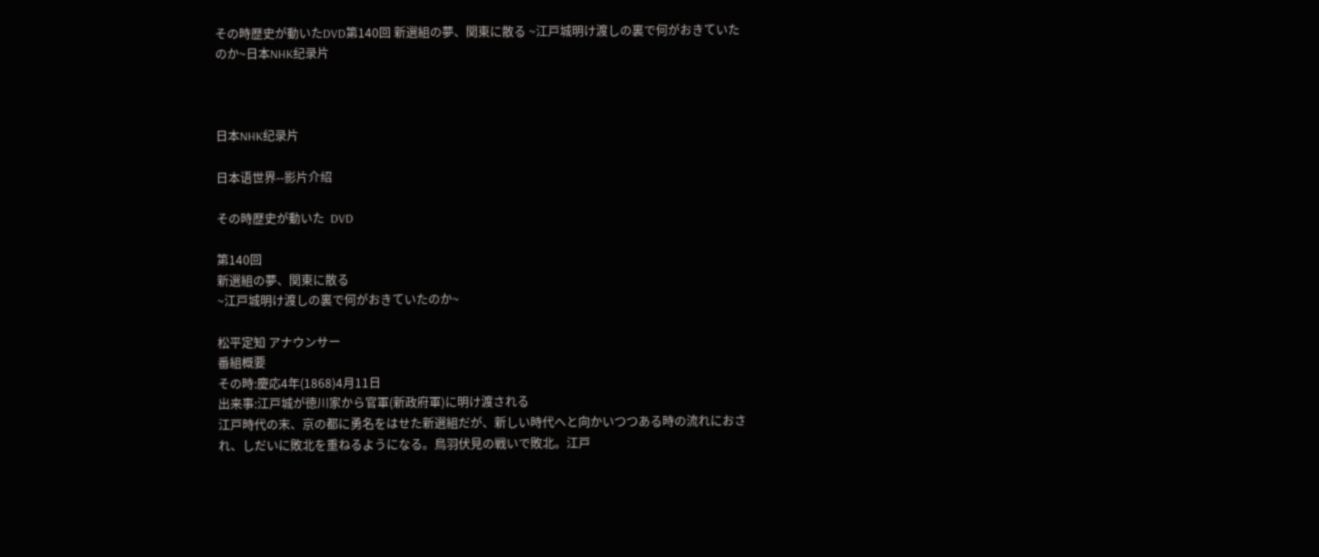その時歴史が動いたDVD第140回 新選組の夢、関東に散る ~江戸城明け渡しの裏で何がおきていたのか~日本NHK纪录片



日本NHK纪录片

日本语世界--影片介绍

その時歴史が動いた  DVD

第140回
新選組の夢、関東に散る
~江戸城明け渡しの裏で何がおきていたのか~

松平定知 アナウンサー
番組概要
その時:慶応4年(1868)4月11日
出来事:江戸城が徳川家から官軍(新政府軍)に明け渡される
江戸時代の末、京の都に勇名をはせた新選組だが、新しい時代へと向かいつつある時の流れにおされ、しだいに敗北を重ねるようになる。鳥羽伏見の戦いで敗北。江戸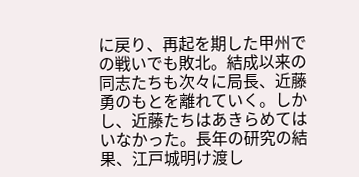に戻り、再起を期した甲州での戦いでも敗北。結成以来の同志たちも次々に局長、近藤勇のもとを離れていく。しかし、近藤たちはあきらめてはいなかった。長年の研究の結果、江戸城明け渡し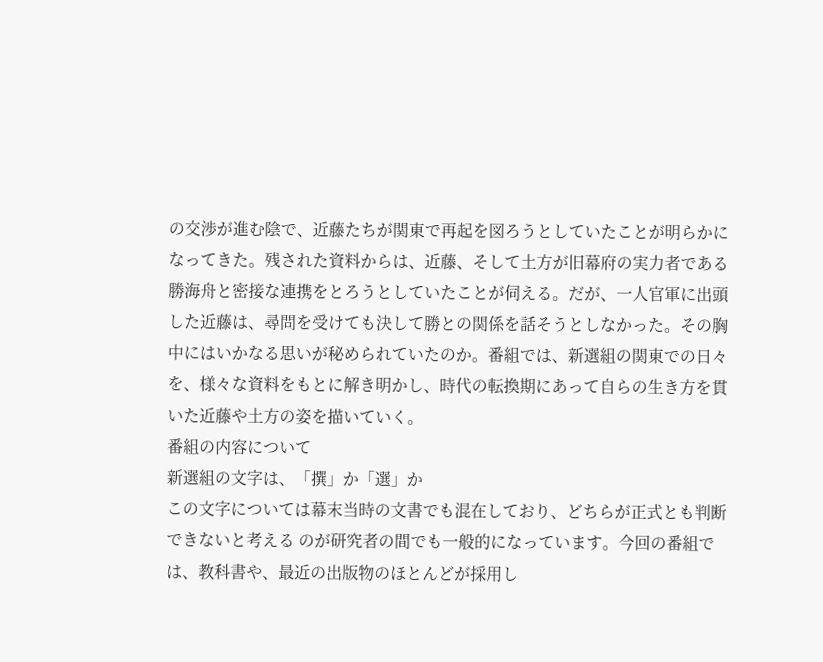の交渉が進む陰で、近藤たちが関東で再起を図ろうとしていたことが明らかになってきた。残された資料からは、近藤、そして土方が旧幕府の実力者である勝海舟と密接な連携をとろうとしていたことが伺える。だが、一人官軍に出頭した近藤は、尋問を受けても決して勝との関係を話そうとしなかった。その胸中にはいかなる思いが秘められていたのか。番組では、新選組の関東での日々を、様々な資料をもとに解き明かし、時代の転換期にあって自らの生き方を貫いた近藤や土方の姿を描いていく。
番組の内容について
新選組の文字は、「撰」か「選」か
この文字については幕末当時の文書でも混在しており、どちらが正式とも判断できないと考える のが研究者の間でも一般的になっています。今回の番組では、教科書や、最近の出版物のほとんどが採用し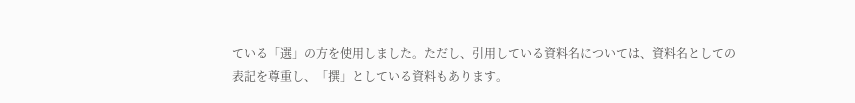ている「選」の方を使用しました。ただし、引用している資料名については、資料名としての表記を尊重し、「撰」としている資料もあります。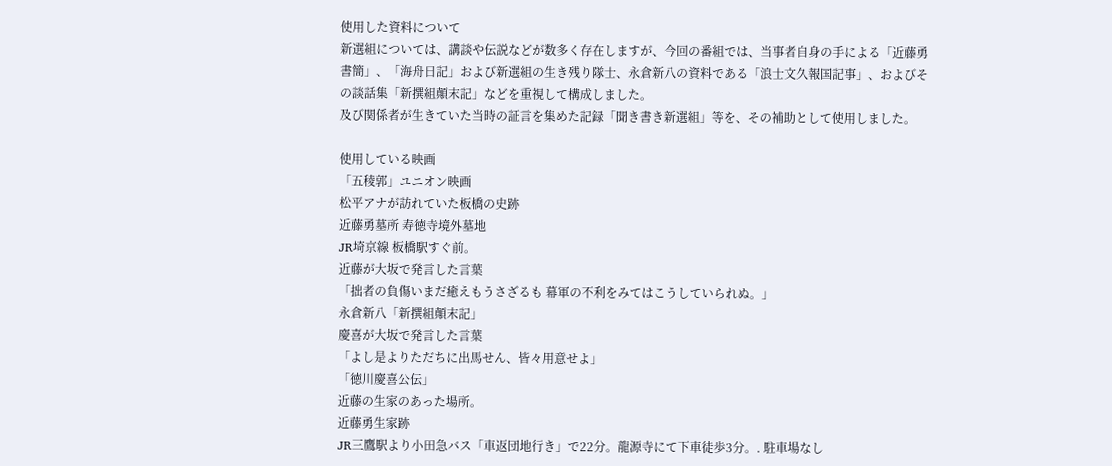使用した資料について
新選組については、講談や伝説などが数多く存在しますが、今回の番組では、当事者自身の手による「近藤勇書簡」、「海舟日記」および新選組の生き残り隊士、永倉新八の資料である「浪士文久報国記事」、およびその談話集「新撰組顛末記」などを重視して構成しました。
及び関係者が生きていた当時の証言を集めた記録「聞き書き新選組」等を、その補助として使用しました。

使用している映画
「五稜郭」ユニオン映画
松平アナが訪れていた板橋の史跡
近藤勇墓所 寿徳寺境外墓地
JR埼京線 板橋駅すぐ前。
近藤が大坂で発言した言葉
「拙者の負傷いまだ癒えもうさざるも 幕軍の不利をみてはこうしていられぬ。」
永倉新八「新撰組顛末記」
慶喜が大坂で発言した言葉
「よし是よりただちに出馬せん、皆々用意せよ」
「徳川慶喜公伝」
近藤の生家のあった場所。
近藤勇生家跡
JR三鷹駅より小田急バス「車返団地行き」で22分。龍源寺にて下車徒歩3分。. 駐車場なし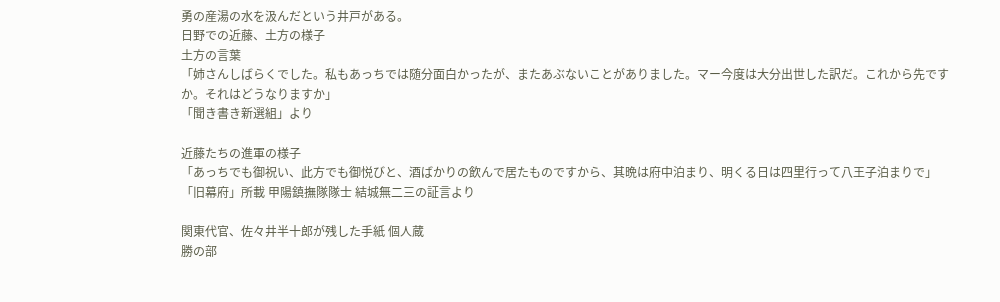勇の産湯の水を汲んだという井戸がある。
日野での近藤、土方の様子
土方の言葉
「姉さんしばらくでした。私もあっちでは随分面白かったが、またあぶないことがありました。マー今度は大分出世した訳だ。これから先ですか。それはどうなりますか」
「聞き書き新選組」より

近藤たちの進軍の様子
「あっちでも御祝い、此方でも御悦びと、酒ばかりの飲んで居たものですから、其晩は府中泊まり、明くる日は四里行って八王子泊まりで」
「旧幕府」所載 甲陽鎮撫隊隊士 結城無二三の証言より

関東代官、佐々井半十郎が残した手紙 個人蔵
勝の部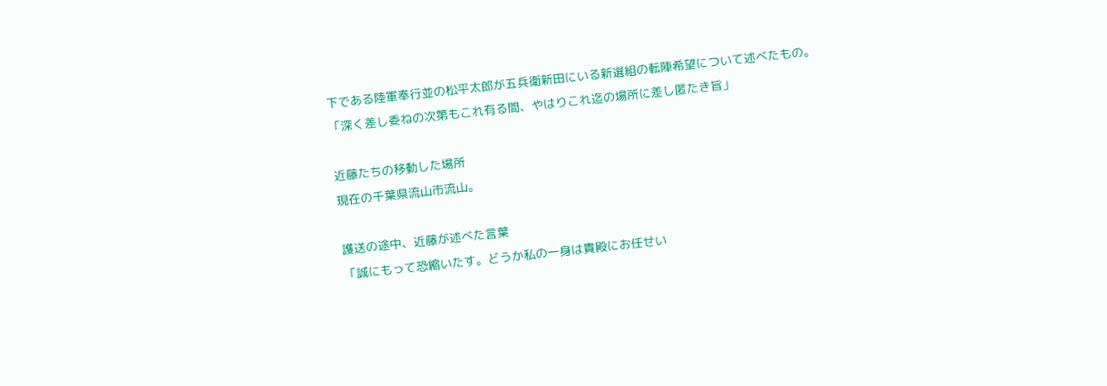下である陸軍奉行並の松平太郎が五兵衛新田にいる新選組の転陣希望について述べたもの。
「深く差し委ねの次第もこれ有る間、やはりこれ迄の場所に差し匿たき旨」

近藤たちの移動した場所
現在の千葉県流山市流山。

護送の途中、近藤が述べた言葉
「誠にもって恐縮いたす。どうか私の一身は貴殿にお任せい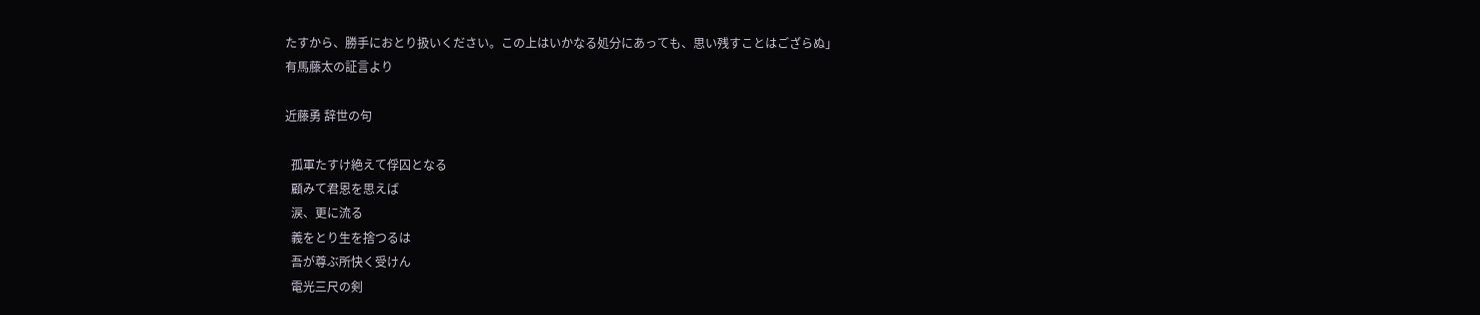たすから、勝手におとり扱いください。この上はいかなる処分にあっても、思い残すことはござらぬ」
有馬藤太の証言より

近藤勇 辞世の句

  孤軍たすけ絶えて俘囚となる
  顧みて君恩を思えば
  涙、更に流る
  義をとり生を捨つるは
  吾が尊ぶ所快く受けん
  電光三尺の剣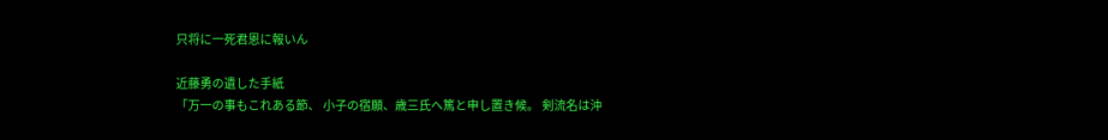只将に一死君恩に報いん

近藤勇の遺した手紙
「万一の事もこれある節、 小子の宿願、歳三氏へ篤と申し置き候。 剣流名は沖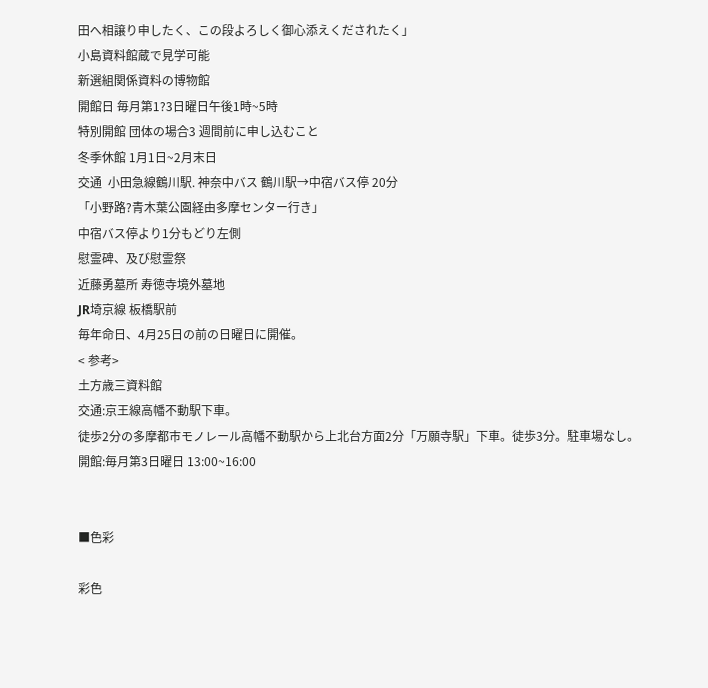田へ相譲り申したく、この段よろしく御心添えくだされたく」
小島資料館蔵で見学可能
新選組関係資料の博物館
開館日 毎月第1?3日曜日午後1時~5時
特別開館 団体の場合3 週間前に申し込むこと
冬季休館 1月1日~2月末日
交通  小田急線鶴川駅. 神奈中バス 鶴川駅→中宿バス停 20分
「小野路?青木葉公園経由多摩センター行き」
中宿バス停より1分もどり左側
慰霊碑、及び慰霊祭
近藤勇墓所 寿徳寺境外墓地
JR埼京線 板橋駅前
毎年命日、4月25日の前の日曜日に開催。
< 参考>
土方歳三資料館
交通:京王線高幡不動駅下車。
徒歩2分の多摩都市モノレール高幡不動駅から上北台方面2分「万願寺駅」下車。徒歩3分。駐車場なし。
開館:毎月第3日曜日 13:00~16:00


■色彩

彩色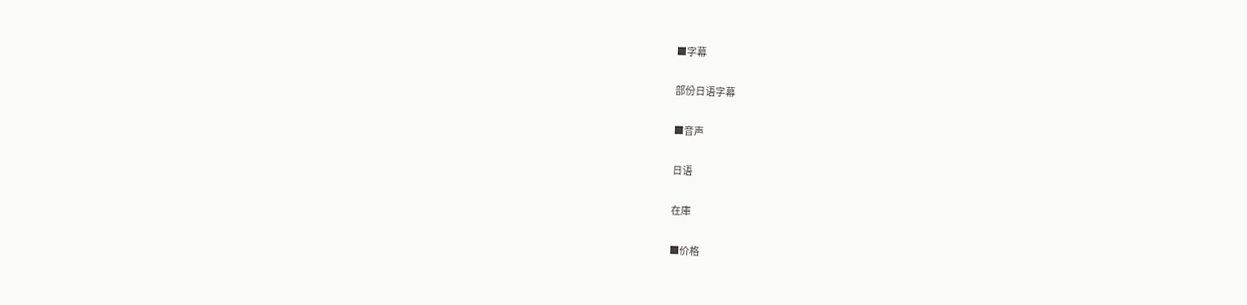■字幕

部份日语字幕

■音声

日语

在庫

■价格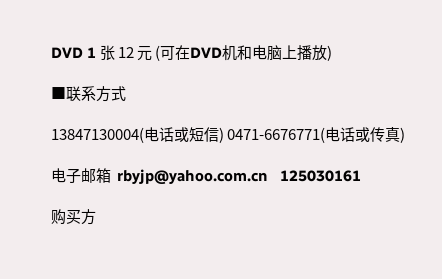DVD 1 张 12 元 (可在DVD机和电脑上播放)

■联系方式

13847130004(电话或短信) 0471-6676771(电话或传真)

电子邮箱  rbyjp@yahoo.com.cn   125030161

购买方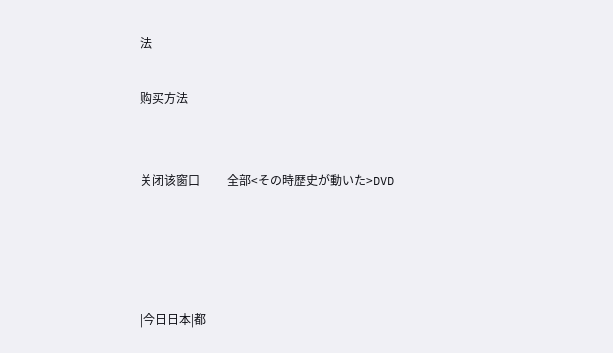法

购买方法


关闭该窗口         全部<その時歴史が動いた>DVD




|今日日本|都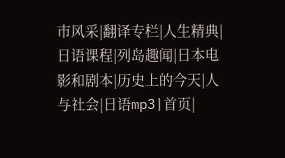市风采|翻译专栏|人生精典|日语课程|列岛趣闻|日本电影和剧本|历史上的今天|人与社会|日语mp3|首页|